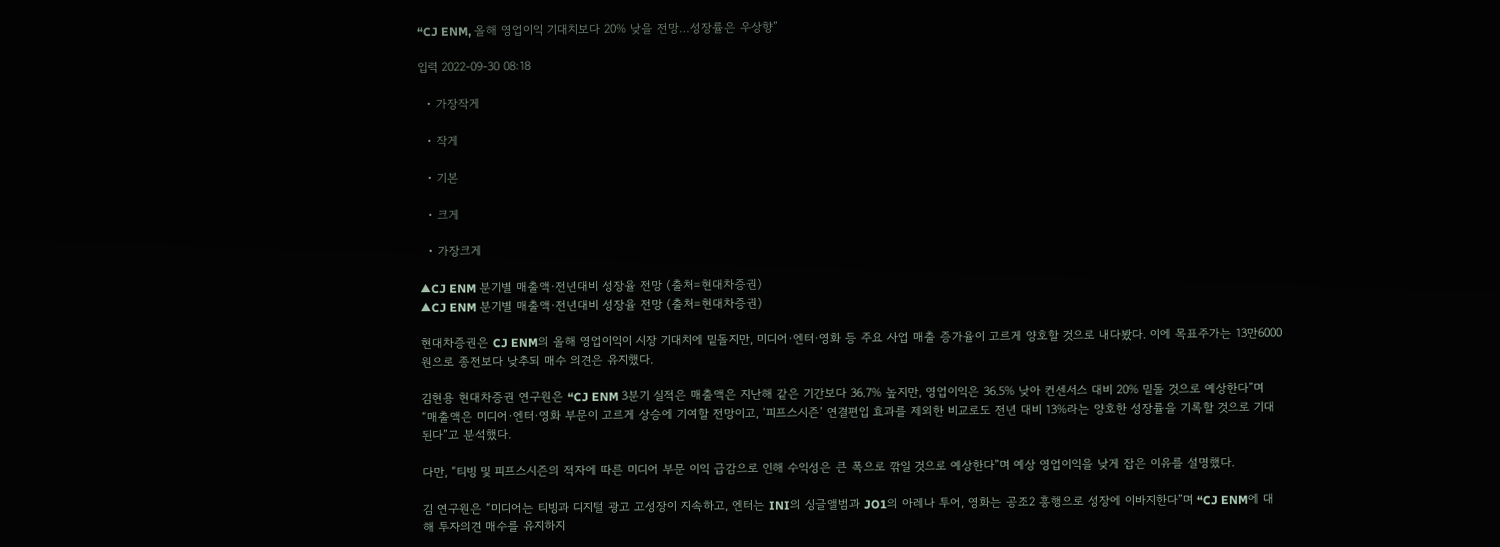“CJ ENM, 올해 영업이익 기대치보다 20% 낮을 전망…성장률은 우상향”

입력 2022-09-30 08:18

  • 가장작게

  • 작게

  • 기본

  • 크게

  • 가장크게

▲CJ ENM 분기별 매출액·전년대비 성장율 전망 (출처=현대차증권)
▲CJ ENM 분기별 매출액·전년대비 성장율 전망 (출처=현대차증권)

현대차증권은 CJ ENM의 올해 영업이익이 시장 기대치에 밑돌지만, 미디어·엔터·영화 등 주요 사업 매출 증가율이 고르게 양호할 것으로 내다봤다. 이에 목표주가는 13만6000원으로 종전보다 낮추되 매수 의견은 유지했다.

김현용 현대차증권 연구원은 “CJ ENM 3분기 실적은 매출액은 지난해 같은 기간보다 36.7% 높지만, 영업이익은 36.5% 낮아 컨센서스 대비 20% 밑돌 것으로 예상한다”며 “매출액은 미디어·엔터·영화 부문이 고르게 상승에 기여할 전망이고, ‘피프스시즌’ 연결편입 효과를 제외한 비교로도 전년 대비 13%라는 양호한 성장률을 기록할 것으로 기대된다”고 분석했다.

다만, “티빙 및 피프스시즌의 적자에 따른 미디어 부문 이익 급감으로 인해 수익성은 큰 폭으로 깎일 것으로 예상한다”며 예상 영업이익을 낮게 잡은 이유를 설명했다.

김 연구원은 “미디어는 티빙과 디지털 광고 고성장이 지속하고, 엔터는 INI의 싱글앨범과 JO1의 아레나 투어, 영화는 공조2 흥행으로 성장에 이바지한다”며 “CJ ENM에 대해 투자의견 매수를 유지하지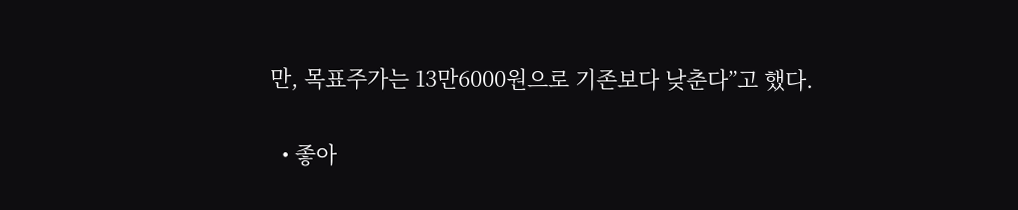만, 목표주가는 13만6000원으로 기존보다 낮춘다”고 했다.

  • 좋아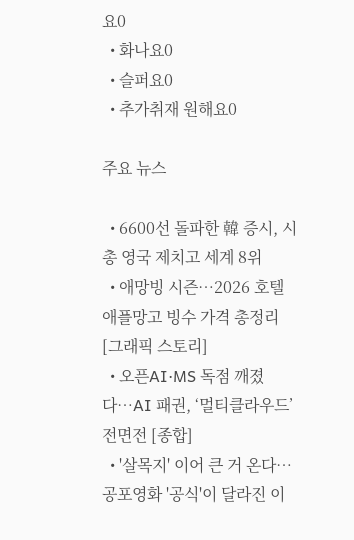요0
  • 화나요0
  • 슬퍼요0
  • 추가취재 원해요0

주요 뉴스

  • 6600선 돌파한 韓 증시, 시총 영국 제치고 세계 8위
  • 애망빙 시즌…2026 호텔 애플망고 빙수 가격 총정리 [그래픽 스토리]
  • 오픈AI·MS 독점 깨졌다…AI 패권, ‘멀티클라우드’ 전면전 [종합]
  • '살목지' 이어 큰 거 온다⋯공포영화 '공식'이 달라진 이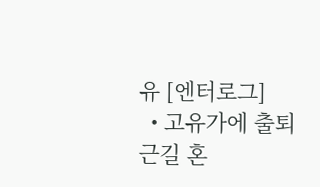유 [엔터로그]
  • 고유가에 출퇴근길 혼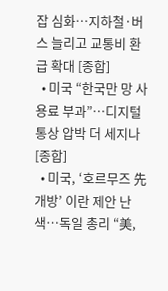잡 심화…지하철·버스 늘리고 교통비 환급 확대 [종합]
  • 미국 “한국만 망 사용료 부과”⋯디지털 통상 압박 더 세지나 [종합]
  • 미국, ‘호르무즈 先개방’ 이란 제안 난색…독일 총리 “美,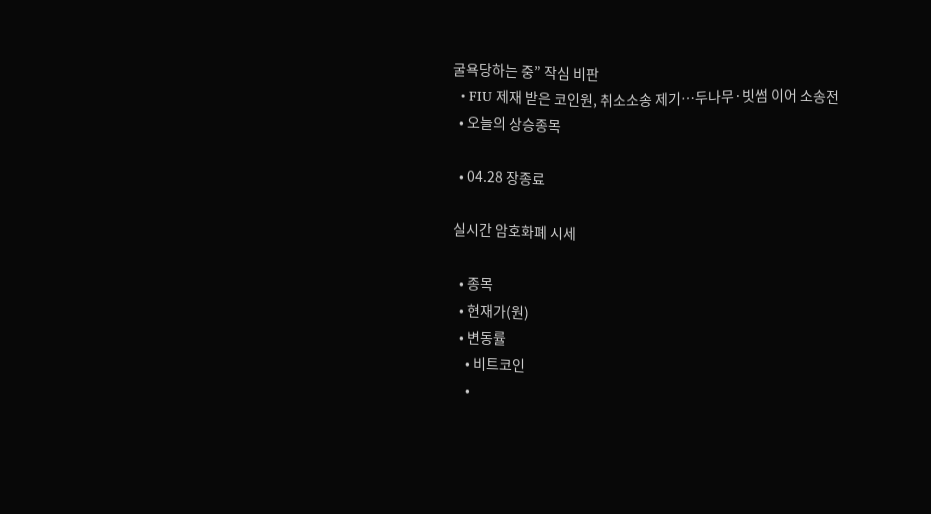굴욕당하는 중” 작심 비판
  • FIU 제재 받은 코인원, 취소소송 제기…두나무·빗썸 이어 소송전
  • 오늘의 상승종목

  • 04.28 장종료

실시간 암호화폐 시세

  • 종목
  • 현재가(원)
  • 변동률
    • 비트코인
    •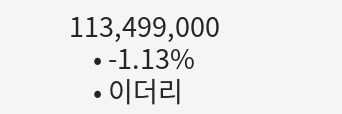113,499,000
    • -1.13%
    • 이더리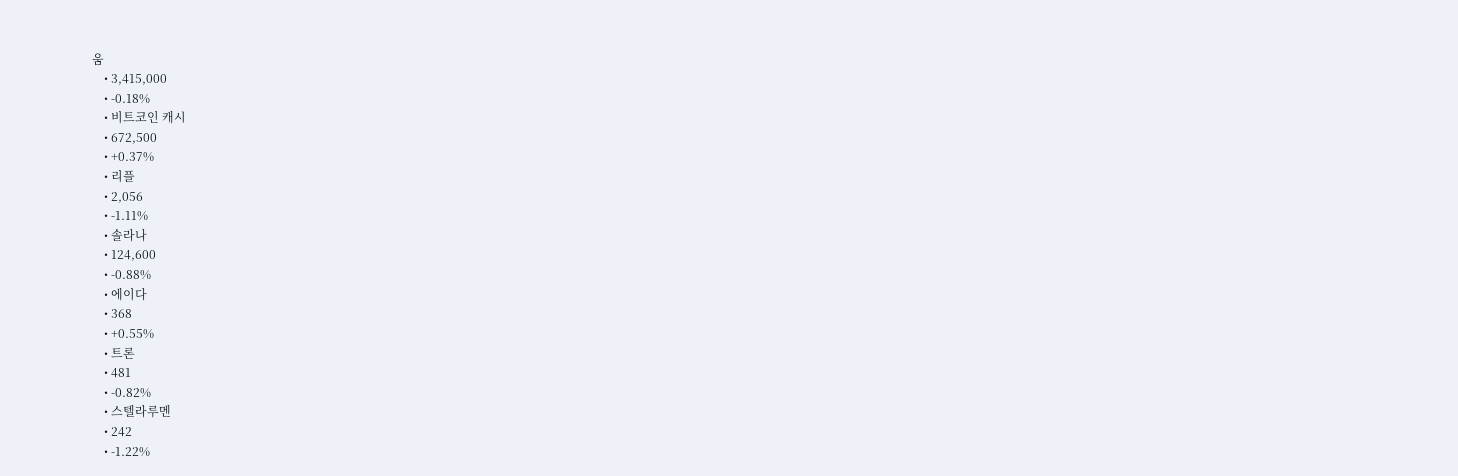움
    • 3,415,000
    • -0.18%
    • 비트코인 캐시
    • 672,500
    • +0.37%
    • 리플
    • 2,056
    • -1.11%
    • 솔라나
    • 124,600
    • -0.88%
    • 에이다
    • 368
    • +0.55%
    • 트론
    • 481
    • -0.82%
    • 스텔라루멘
    • 242
    • -1.22%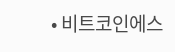• 비트코인에스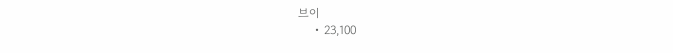브이
    • 23,100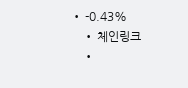• -0.43%
    • 체인링크
    •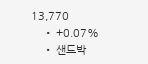13,770
    • +0.07%
    • 샌드박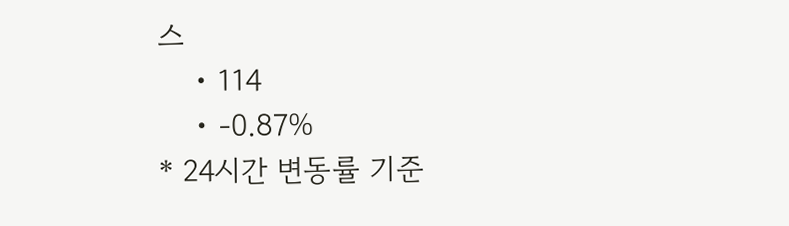스
    • 114
    • -0.87%
* 24시간 변동률 기준